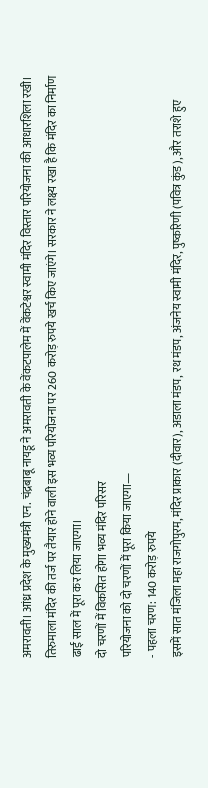अमरावती। आंध्र प्रदेश के मुख्यमंत्री एन. चंद्रबाबू नायडू ने अमरावती के वेंकटपालेम में वेंकटेश्वर स्वामी मंदिर विस्तार परियोजना की आधारशिला रखी। तिरुमाला मंदिर की तर्ज पर तैयार होने वाली इस भव्य परियोजना पर 260 करोड़ रुपये खर्च किए जाएंगे। सरकार ने लक्ष्य रखा है कि मंदिर का निर्माण ढाई साल में पूरा कर लिया जाएगा।
दो चरणों में विकसित होगा भव्य मंदिर परिसर
परियोजना को दो चरणों में पूरा किया जाएगा—
- पहला चरण: 140 करोड़ रुपये
इसमें सात मंजिला महा राजगोपुरम, मंदिर प्राकार (दीवार), अडाला मंडप, रथ मंडप, अंजनेय स्वामी मंदिर, पुष्करिणी (पवित्र कुंड), और तराशे हुए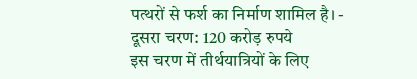पत्थरों से फर्श का निर्माण शामिल है। - दूसरा चरण: 120 करोड़ रुपये
इस चरण में तीर्थयात्रियों के लिए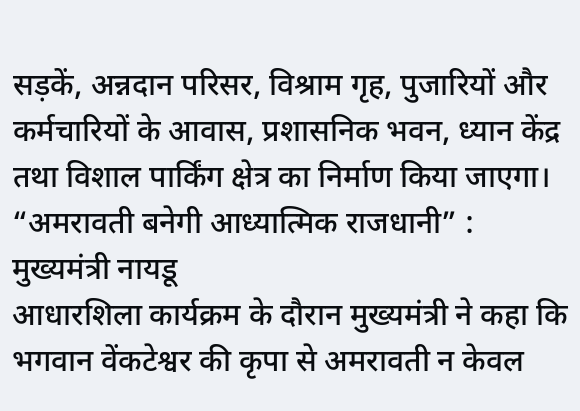सड़कें, अन्नदान परिसर, विश्राम गृह, पुजारियों और कर्मचारियों के आवास, प्रशासनिक भवन, ध्यान केंद्र तथा विशाल पार्किंग क्षेत्र का निर्माण किया जाएगा।
“अमरावती बनेगी आध्यात्मिक राजधानी” : मुख्यमंत्री नायडू
आधारशिला कार्यक्रम के दौरान मुख्यमंत्री ने कहा कि भगवान वेंकटेश्वर की कृपा से अमरावती न केवल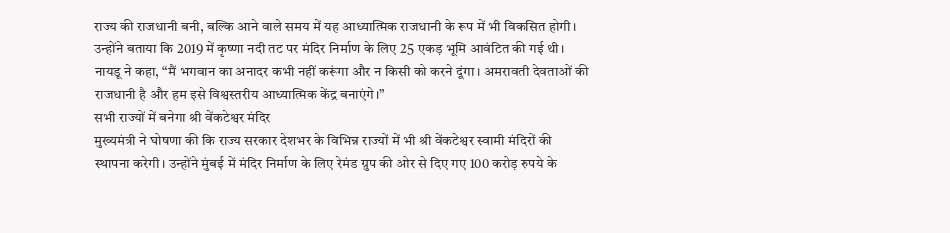राज्य की राजधानी बनी, बल्कि आने वाले समय में यह आध्यात्मिक राजधानी के रूप में भी विकसित होगी। उन्होंने बताया कि 2019 में कृष्णा नदी तट पर मंदिर निर्माण के लिए 25 एकड़ भूमि आवंटित की गई थी।
नायडू ने कहा, “मैं भगवान का अनादर कभी नहीं करूंगा और न किसी को करने दूंगा। अमरावती देवताओं की राजधानी है और हम इसे विश्वस्तरीय आध्यात्मिक केंद्र बनाएंगे।”
सभी राज्यों में बनेगा श्री वेंकटेश्वर मंदिर
मुख्यमंत्री ने घोषणा की कि राज्य सरकार देशभर के विभिन्न राज्यों में भी श्री वेंकटेश्वर स्वामी मंदिरों की स्थापना करेगी। उन्होंने मुंबई में मंदिर निर्माण के लिए रेमंड ग्रुप की ओर से दिए गए 100 करोड़ रुपये के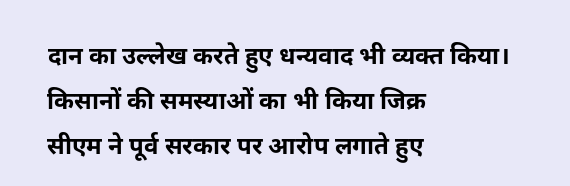दान का उल्लेख करते हुए धन्यवाद भी व्यक्त किया।
किसानों की समस्याओं का भी किया जिक्र
सीएम ने पूर्व सरकार पर आरोप लगाते हुए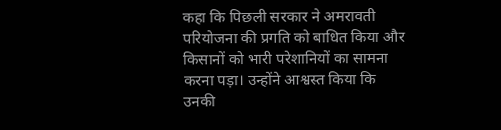कहा कि पिछली सरकार ने अमरावती परियोजना की प्रगति को बाधित किया और किसानों को भारी परेशानियों का सामना करना पड़ा। उन्होंने आश्वस्त किया कि उनकी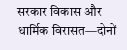सरकार विकास और धार्मिक विरासत—दोनों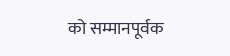को सम्मानपूर्वक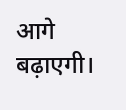आगे बढ़ाएगी।